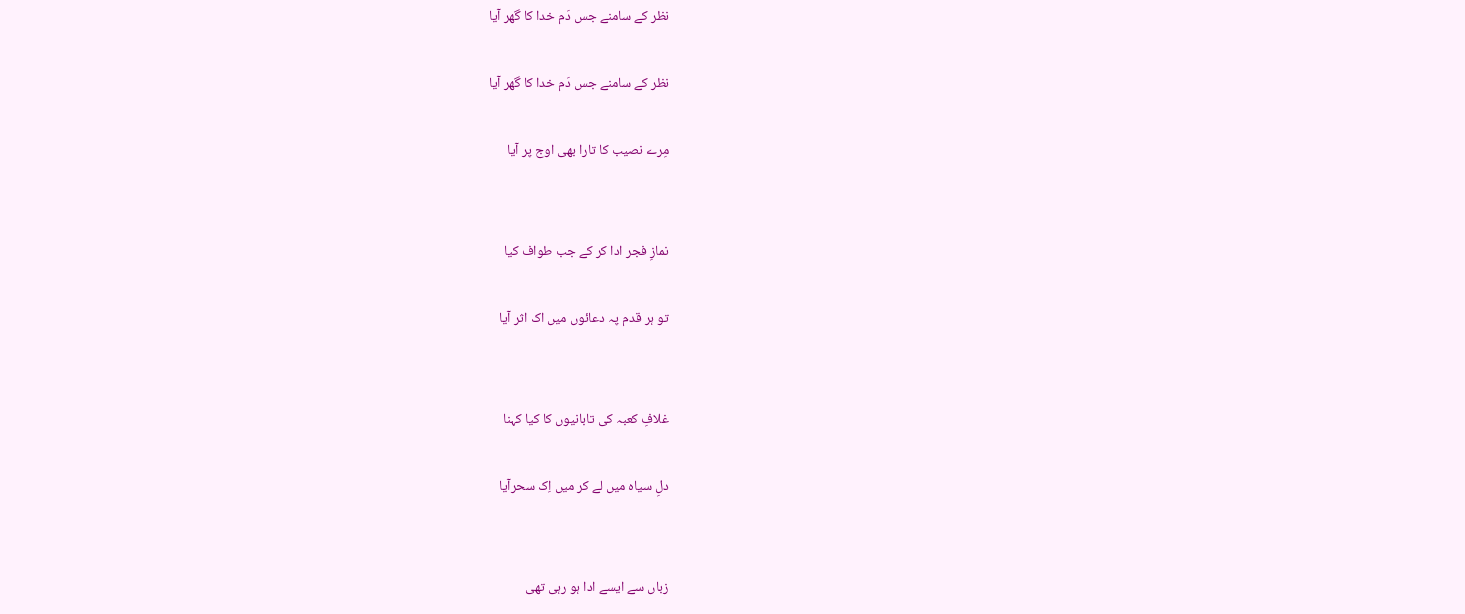نظر کے سامنے جس دَم خدا کا گھر آیا

نظر کے سامنے جس دَم خدا کا گھر آیا

مِرے نصیب کا تارا بھی اوج پر آیا


نمازِ فجر ادا کر کے جب طواف کیا

تو ہر قدم پہ دعائوں میں اک اثر آیا


غلافِ کعبہ کی تابانیوں کا کیا کہنا

دلِ سیاہ میں لے کر میں اِک سحرآیا


زباں سے ایسے ادا ہو رہی تھی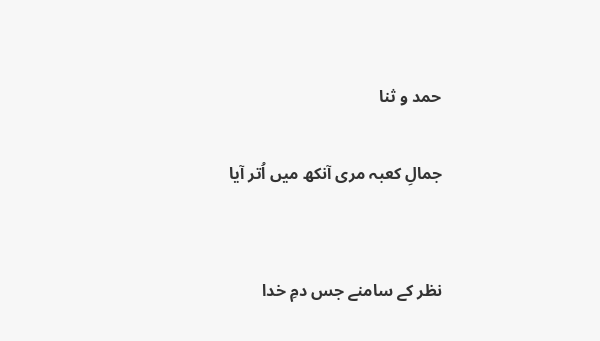حمد و ثنا

جمالِ کعبہ مری آنکھ میں اُتر آیا


نظر کے سامنے جس دمِ خدا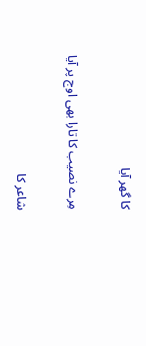کا گھر آیا

مِرے نصیب کا تارا بھی اوج پر آیا

شاعر کا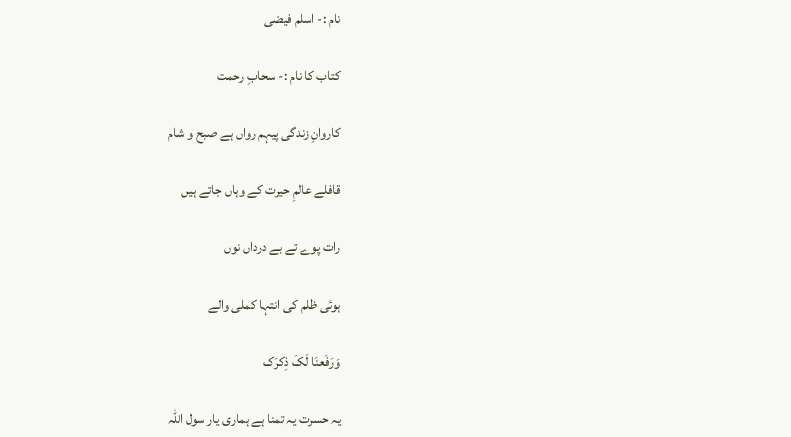نام :- اسلم فیضی

کتاب کا نام :- سحابِ رحمت

کاروانِ زندگی پیہم رواں ہے صبح و شام

قافلے عالمِ حیرت کے وہاں جاتے ہیں

رات پوے تے بے درداں نوں

ہوئی ظلم کی انتہا کملی والے

وَرَفَعنَا لَکَ ذِکرَک

یہ حسرت یہ تمنا ہے ہماری یار سول اللہ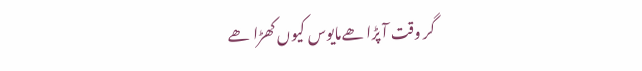گر وقت آ پڑا ھےمایوس کیوں کھڑا ھے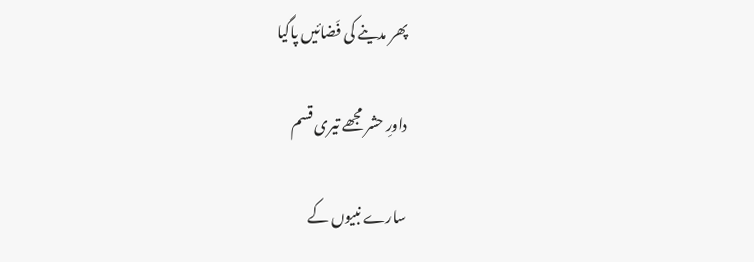پھر مدینے کی فَضائیں پاگیا

داورِ حشر مجھے تیری قسم

سارے نبیوں کے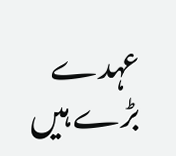عہدے بڑے ہیں